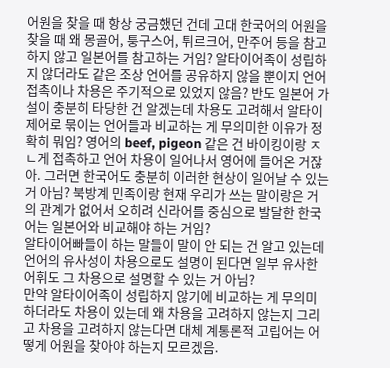어원을 찾을 때 항상 궁금했던 건데 고대 한국어의 어원을 찾을 때 왜 몽골어, 퉁구스어, 튀르크어, 만주어 등을 참고하지 않고 일본어를 참고하는 거임? 알타이어족이 성립하지 않더라도 같은 조상 언어를 공유하지 않을 뿐이지 언어 접촉이나 차용은 주기적으로 있었지 않음? 반도 일본어 가설이 충분히 타당한 건 알겠는데 차용도 고려해서 알타이제어로 묶이는 언어들과 비교하는 게 무의미한 이유가 정확히 뭐임? 영어의 beef, pigeon 같은 건 바이킹이랑 ㅈㄴ게 접촉하고 언어 차용이 일어나서 영어에 들어온 거잖아. 그러면 한국어도 충분히 이러한 현상이 일어날 수 있는 거 아님? 북방계 민족이랑 현재 우리가 쓰는 말이랑은 거의 관계가 없어서 오히려 신라어를 중심으로 발달한 한국어는 일본어와 비교해야 하는 거임?
알타이어빠들이 하는 말들이 말이 안 되는 건 알고 있는데 언어의 유사성이 차용으로도 설명이 된다면 일부 유사한 어휘도 그 차용으로 설명할 수 있는 거 아님?
만약 알타이어족이 성립하지 않기에 비교하는 게 무의미하더라도 차용이 있는데 왜 차용을 고려하지 않는지 그리고 차용을 고려하지 않는다면 대체 계통론적 고립어는 어떻게 어원을 찾아야 하는지 모르겠음.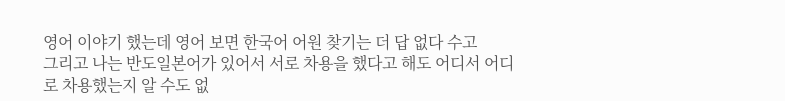영어 이야기 했는데 영어 보면 한국어 어원 찾기는 더 답 없다 수고
그리고 나는 반도일본어가 있어서 서로 차용을 했다고 해도 어디서 어디로 차용했는지 알 수도 없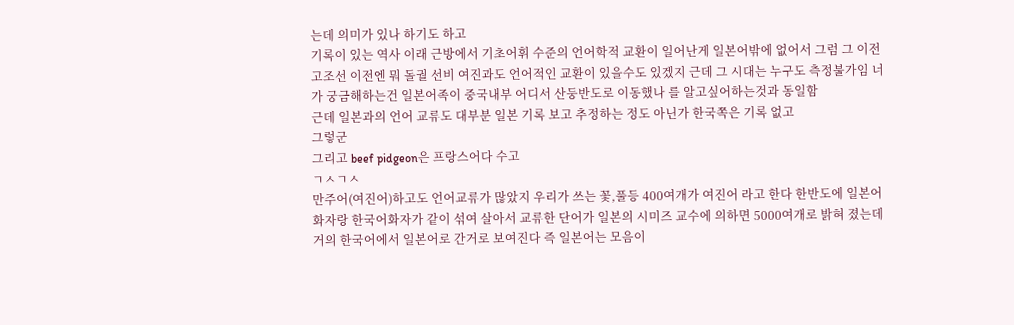는데 의미가 있나 하기도 하고
기록이 있는 역사 이래 근방에서 기초어휘 수준의 언어학적 교환이 일어난게 일본어밖에 없어서 그럼 그 이전 고조선 이전엔 뭐 돌궐 선비 여진과도 언어적인 교환이 있을수도 있겠지 근데 그 시대는 누구도 측정불가임 너가 궁금해하는건 일본어족이 중국내부 어디서 산둥반도로 이동했나 를 알고싶어하는것과 동일함
근데 일본과의 언어 교류도 대부분 일본 기록 보고 추정하는 정도 아닌가 한국쪽은 기록 없고
그렇군
그리고 beef pidgeon은 프랑스어다 수고
ㄱㅅㄱㅅ
만주어(여진어)하고도 언어교류가 많았지 우리가 쓰는 꽃,풀등 400여개가 여진어 라고 한다 한반도에 일본어화자랑 한국어화자가 같이 섞여 살아서 교류한 단어가 일본의 시미즈 교수에 의하면 5000여개로 밝혀 졌는데 거의 한국어에서 일본어로 간거로 보여진다 즉 일본어는 모음이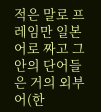적은 말로 프레임만 일본어로 짜고 그안의 단어들은 거의 외부어(한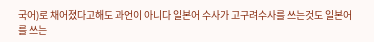국어)로 채어졌다고해도 과언이 아니다 일본어 수사가 고구려수사를 쓰는것도 일본어를 쓰는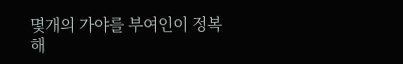몇개의 가야를 부여인이 정복해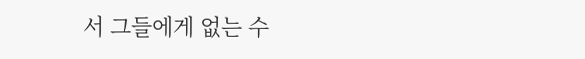서 그들에게 없는 수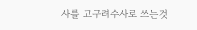사를 고구려수사로 쓰는것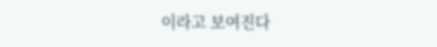이라고 보여진다